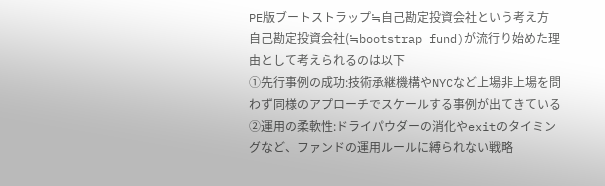PE版ブートストラップ≒自己勘定投資会社という考え方
自己勘定投資会社(≒bootstrap fund)が流行り始めた理由として考えられるのは以下
①先行事例の成功:技術承継機構やNYCなど上場非上場を問わず同様のアプローチでスケールする事例が出てきている
②運用の柔軟性:ドライパウダーの消化やexitのタイミングなど、ファンドの運用ルールに縛られない戦略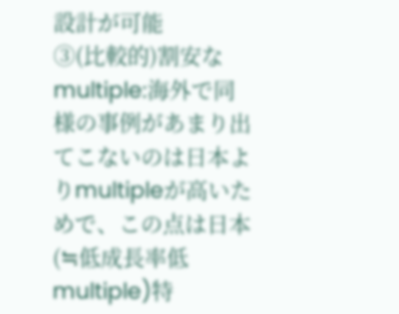設計が可能
③(比較的)割安なmultiple:海外で同様の事例があまり出てこないのは日本よりmultipleが高いためで、この点は日本(≒低成長率低multiple)特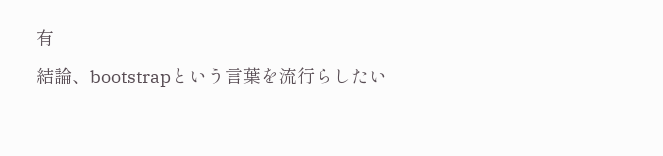有
結論、bootstrapという言葉を流行らしたい